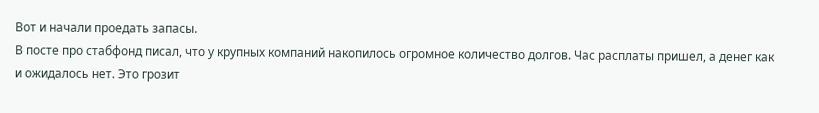Вот и начали проедать запасы.
В посте про стабфонд писал, что у крупных компаний накопилось огромное количество долгов. Час расплаты пришел, а денег как и ожидалось нет. Это грозит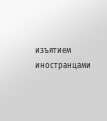изъятием иностранцами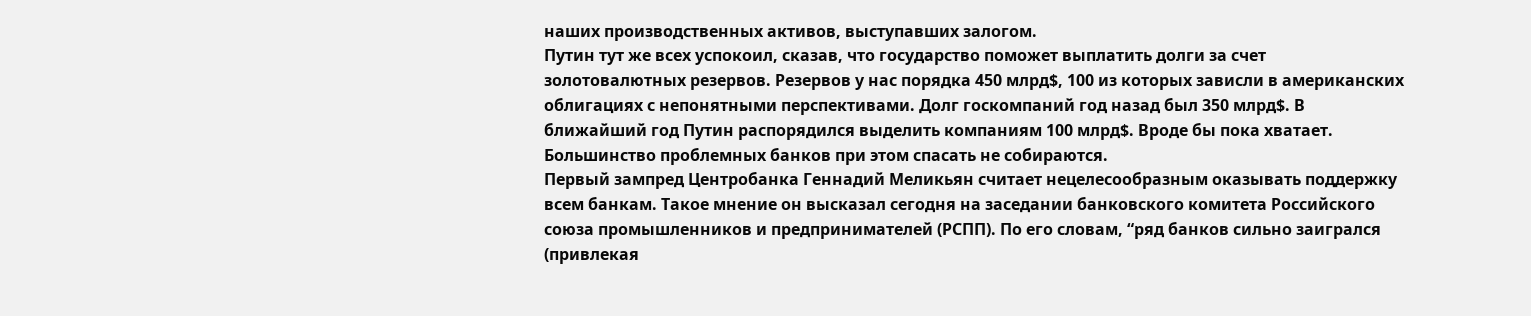наших производственных активов, выступавших залогом.
Путин тут же всех успокоил, сказав, что государство поможет выплатить долги за счет золотовалютных резервов. Резервов у нас порядка 450 млрд$, 100 из которых зависли в американских облигациях с непонятными перспективами. Долг госкомпаний год назад был 350 млрд$. В ближайший год Путин распорядился выделить компаниям 100 млрд$. Вроде бы пока хватает.
Большинство проблемных банков при этом спасать не собираются.
Первый зампред Центробанка Геннадий Меликьян считает нецелесообразным оказывать поддержку всем банкам. Такое мнение он высказал сегодня на заседании банковского комитета Российского союза промышленников и предпринимателей (РСПП). По его словам, “ряд банков сильно заигрался (привлекая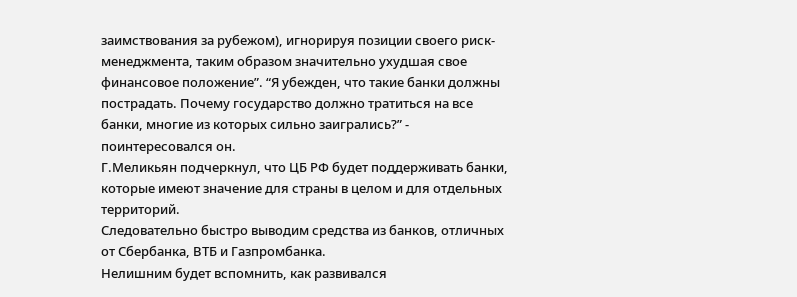заимствования за рубежом), игнорируя позиции своего риск-менеджмента, таким образом значительно ухудшая свое финансовое положение”. “Я убежден, что такие банки должны пострадать. Почему государство должно тратиться на все банки, многие из которых сильно заигрались?” - поинтересовался он.
Г.Меликьян подчеркнул, что ЦБ РФ будет поддерживать банки, которые имеют значение для страны в целом и для отдельных территорий.
Следовательно быстро выводим средства из банков, отличных от Сбербанка, ВТБ и Газпромбанка.
Нелишним будет вспомнить, как развивался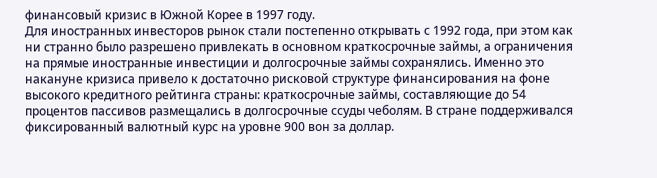финансовый кризис в Южной Корее в 1997 году.
Для иностранных инвесторов рынок стали постепенно открывать с 1992 года, при этом как ни странно было разрешено привлекать в основном краткосрочные займы, а ограничения на прямые иностранные инвестиции и долгосрочные займы сохранялись. Именно это накануне кризиса привело к достаточно рисковой структуре финансирования на фоне высокого кредитного рейтинга страны: краткосрочные займы, составляющие до 54 процентов пассивов размещались в долгосрочные ссуды чеболям. В стране поддерживался фиксированный валютный курс на уровне 900 вон за доллар.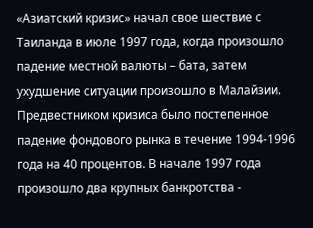«Азиатский кризис» начал свое шествие с Таиланда в июле 1997 года, когда произошло падение местной валюты – бата, затем ухудшение ситуации произошло в Малайзии. Предвестником кризиса было постепенное падение фондового рынка в течение 1994-1996 года на 40 процентов. В начале 1997 года произошло два крупных банкротства -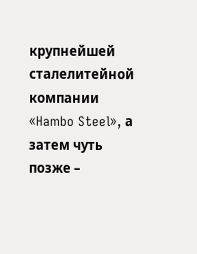крупнейшей сталелитейной компании «Hambo Steel», а затем чуть позже –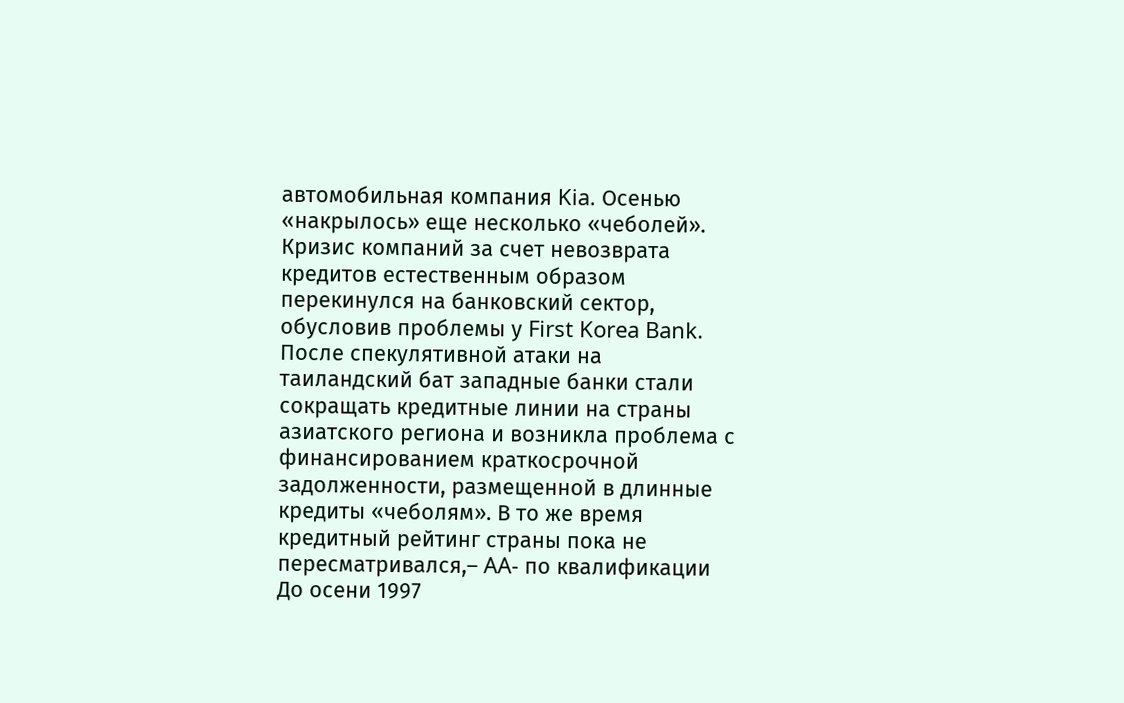автомобильная компания Kia. Осенью «накрылось» еще несколько «чеболей». Кризис компаний за счет невозврата кредитов естественным образом перекинулся на банковский сектор, обусловив проблемы у First Korea Bank. После спекулятивной атаки на таиландский бат западные банки стали сокращать кредитные линии на страны азиатского региона и возникла проблема с финансированием краткосрочной задолженности, размещенной в длинные кредиты «чеболям». В то же время кредитный рейтинг страны пока не пересматривался,– AA- по квалификации
До осени 1997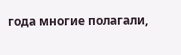года многие полагали,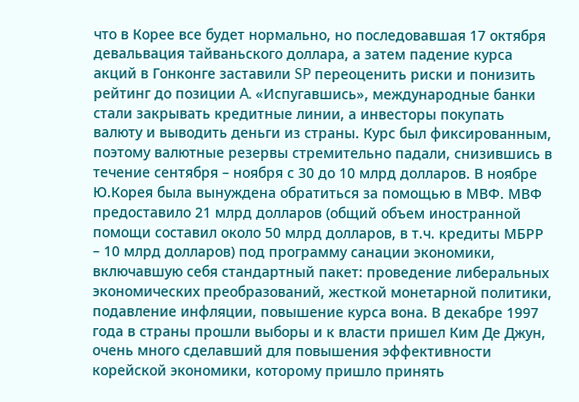что в Корее все будет нормально, но последовавшая 17 октября девальвация тайваньского доллара, а затем падение курса акций в Гонконге заставили SP переоценить риски и понизить рейтинг до позиции A. «Испугавшись», международные банки стали закрывать кредитные линии, а инвесторы покупать валюту и выводить деньги из страны. Курс был фиксированным, поэтому валютные резервы стремительно падали, снизившись в течение сентября – ноября с 30 до 10 млрд долларов. В ноябре Ю.Корея была вынуждена обратиться за помощью в МВФ. МВФ предоставило 21 млрд долларов (общий объем иностранной помощи составил около 50 млрд долларов, в т.ч. кредиты МБРР – 10 млрд долларов) под программу санации экономики, включавшую себя стандартный пакет: проведение либеральных экономических преобразований, жесткой монетарной политики, подавление инфляции, повышение курса вона. В декабре 1997 года в страны прошли выборы и к власти пришел Ким Де Джун, очень много сделавший для повышения эффективности корейской экономики, которому пришло принять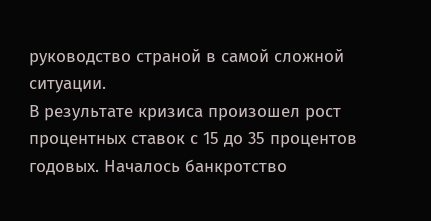руководство страной в самой сложной ситуации.
В результате кризиса произошел рост процентных ставок с 15 до 35 процентов годовых. Началось банкротство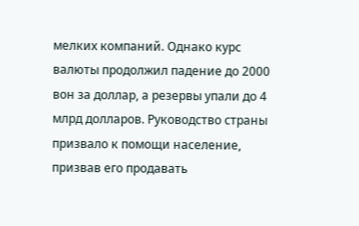мелких компаний. Однако курс валюты продолжил падение до 2000 вон за доллар, а резервы упали до 4 млрд долларов. Руководство страны призвало к помощи население, призвав его продавать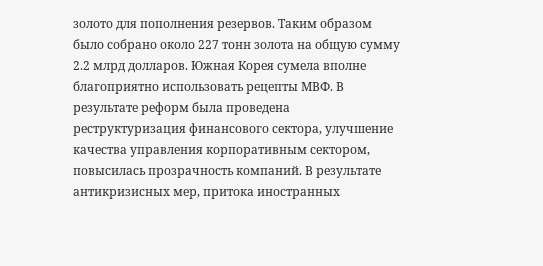золото для пополнения резервов. Таким образом было собрано около 227 тонн золота на общую сумму 2.2 млрд долларов. Южная Корея сумела вполне благоприятно использовать рецепты МВФ. В результате реформ была проведена реструктуризация финансового сектора, улучшение качества управления корпоративным сектором, повысилась прозрачность компаний. В результате антикризисных мер, притока иностранных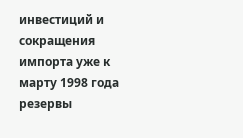инвестиций и сокращения импорта уже к марту 1998 года резервы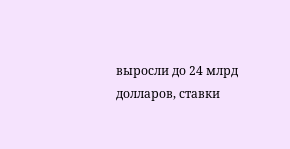выросли до 24 млрд долларов, ставки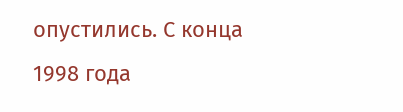опустились. С конца 1998 года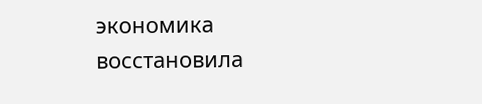экономика восстановила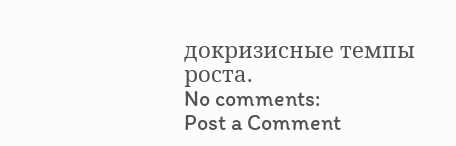докризисные темпы роста.
No comments:
Post a Comment